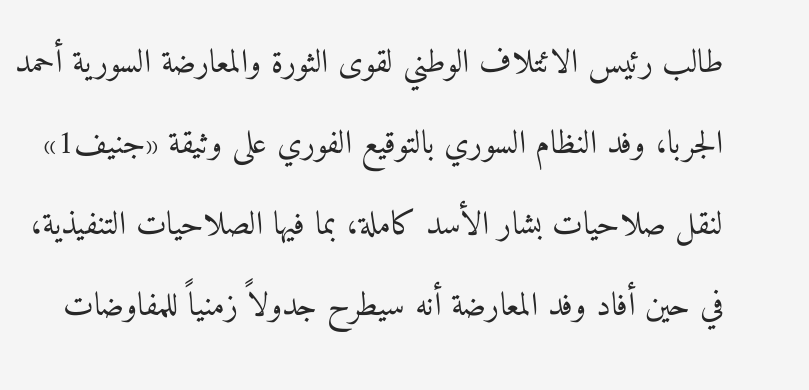طالب رئيس الائتلاف الوطني لقوى الثورة والمعارضة السورية أحمد الجربا، وفد النظام السوري بالتوقيع الفوري على وثيقة «جنيف1» لنقل صلاحيات بشار الأسد كاملة، بما فيها الصلاحيات التنفيذية، في حين أفاد وفد المعارضة أنه سيطرح جدولاً زمنياً للمفاوضات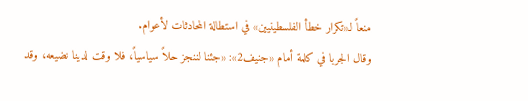منعاً لـ«تكرار خطأ الفلسطينيين» في استطالة المحادثات لأعوام.
وقال الجربا في كلمة أمام «جنيف2»: «جئنا لننجز حلاً سياسياً، فلا وقت لدينا نضيعه، وقد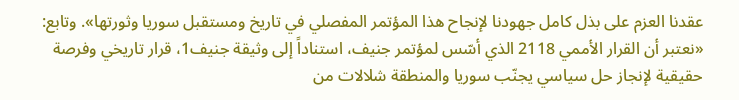عقدنا العزم على بذل كامل جهودنا لإنجاح هذا المؤتمر المفصلي في تاريخ ومستقبل سوريا وثورتها». وتابع: «نعتبر أن القرار الأممي 2118 الذي أسّس لمؤتمر جنيف، استناداً إلى وثيقة جنيف1، قرار تاريخي وفرصة حقيقية لإنجاز حل سياسي يجنّب سوريا والمنطقة شلالات من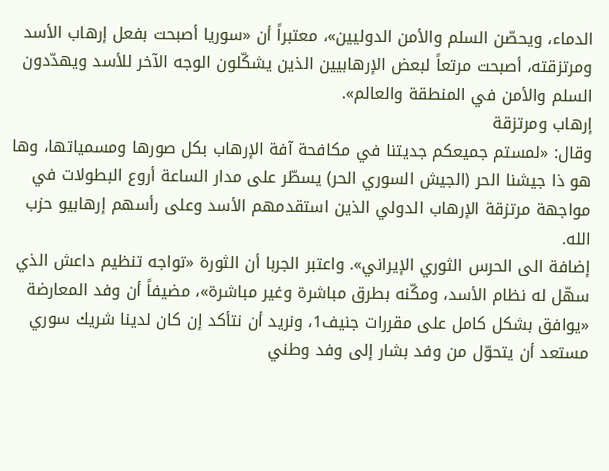الدماء، ويحصّن السلم والأمن الدوليين»، معتبراً أن «سوريا أصبحت بفعل إرهاب الأسد ومرتزقته، أصبحت مرتعاً لبعض الإرهابيين الذين يشكّلون الوجه الآخر للأسد ويهدّدون السلم والأمن في المنطقة والعالم».
إرهاب ومرتزقة
وقال: «لمستم جميعكم جديتنا في مكافحة آفة الإرهاب بكل صورها ومسمياتها، وها هو ذا جيشنا الحر (الجيش السوري الحر) يسطّر على مدار الساعة أروع البطولات في مواجهة مرتزقة الإرهاب الدولي الذين استقدمهم الأسد وعلى رأسهم إرهابيو حزب الله.
إضافة الى الحرس الثوري الإيراني». واعتبر الجربا أن الثورة «تواجه تنظيم داعش الذي سهّل له نظام الأسد، ومكّنه بطرق مباشرة وغير مباشرة»، مضيفاً أن وفد المعارضة «يوافق بشكل كامل على مقررات جنيف1، ونريد أن نتأكد إن كان لدينا شريك سوري مستعد أن يتحوّل من وفد بشار إلى وفد وطني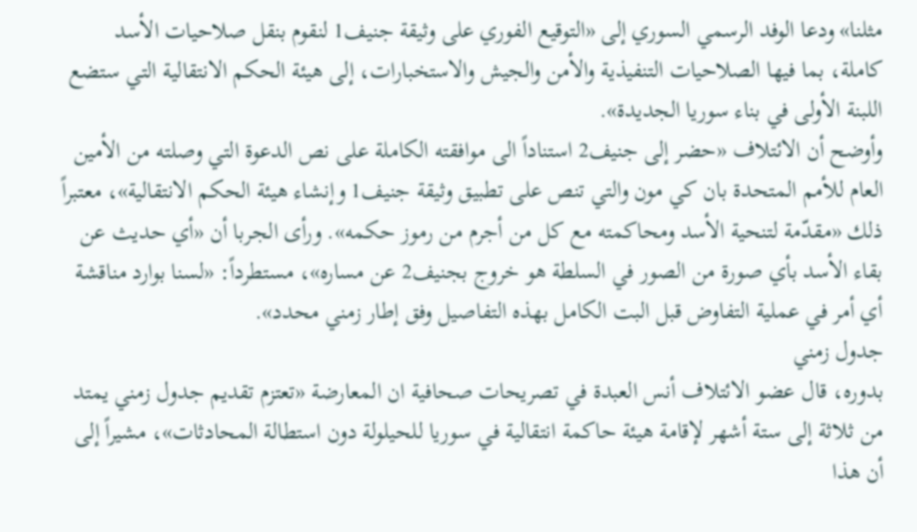مثلنا» ودعا الوفد الرسمي السوري إلى «التوقيع الفوري على وثيقة جنيف1 لنقوم بنقل صلاحيات الأسد كاملة، بما فيها الصلاحيات التنفيذية والأمن والجيش والاستخبارات، إلى هيئة الحكم الانتقالية التي ستضع اللبنة الأولى في بناء سوريا الجديدة».
وأوضح أن الائتلاف «حضر إلى جنيف2 استناداً الى موافقته الكاملة على نص الدعوة التي وصلته من الأمين العام للأمم المتحدة بان كي مون والتي تنص على تطبيق وثيقة جنيف1 وإنشاء هيئة الحكم الانتقالية»، معتبراً ذلك «مقدّمة لتنحية الأسد ومحاكمته مع كل من أجرم من رموز حكمه». ورأى الجربا أن «أي حديث عن بقاء الأسد بأي صورة من الصور في السلطة هو خروج بجنيف2 عن مساره»، مستطرداً: «لسنا بوارد مناقشة أي أمر في عملية التفاوض قبل البت الكامل بهذه التفاصيل وفق إطار زمني محدد».
جدول زمني
بدوره، قال عضو الائتلاف أنس العبدة في تصريحات صحافية ان المعارضة «تعتزم تقديم جدول زمني يمتد من ثلاثة إلى ستة أشهر لإقامة هيئة حاكمة انتقالية في سوريا للحيلولة دون استطالة المحادثات»، مشيراً إلى أن هذا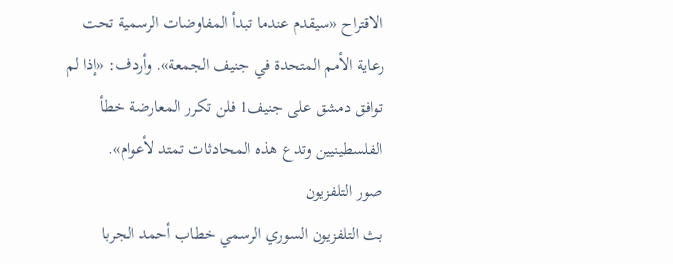الاقتراح «سيقدم عندما تبدأ المفاوضات الرسمية تحت رعاية الأمم المتحدة في جنيف الجمعة». وأردف: «إذا لم توافق دمشق على جنيف1 فلن تكرر المعارضة خطأ الفلسطينيين وتدع هذه المحادثات تمتد لأعوام».
صور التلفزيون
بث التلفزيون السوري الرسمي خطاب أحمد الجربا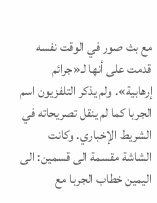مع بث صور في الوقت نفسه قدمت على أنها لـ«جرائم إرهابية». ولم يذكر التلفزيون اسم الجربا كما لم ينقل تصريحاته في الشريط الإخباري. وكانت الشاشة مقسمة الى قسمين: الى اليمين خطاب الجربا مع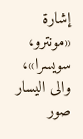إشارة «مونترو، سويسرا»، والى اليسار صور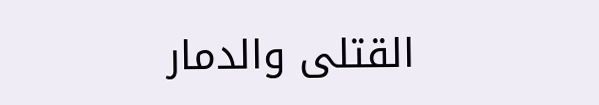القتلى والدمار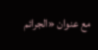مع عنوان «الجرائم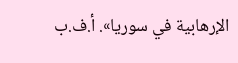الإرهابية في سوريا». أ.ف.ب